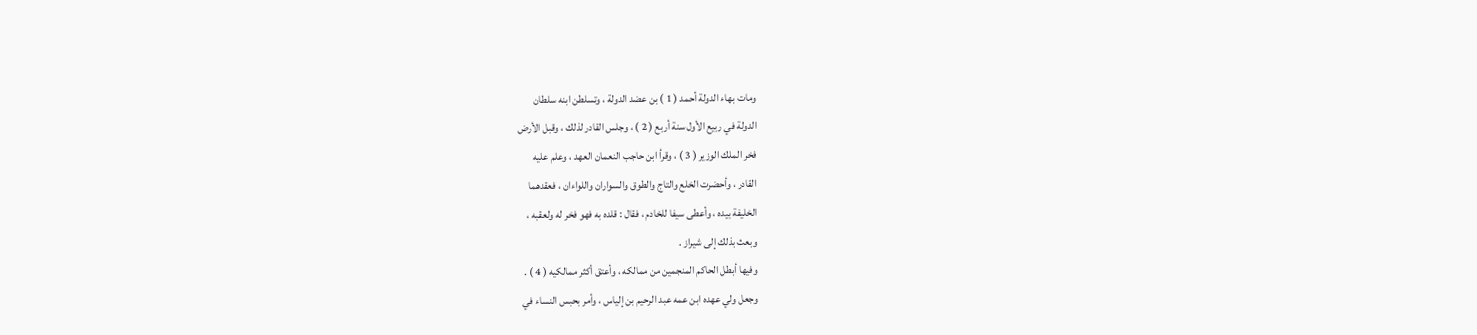ومات بهاء الدولة أحمد ( 1 ) بن عضد الدولة ، وتسلطن ابنه سلطان
الدولة في ربيع الأول سنة أربع ( 2 ) ، وجلس القادر لذلك ، وقبل الأرض
فخر الملك الوزير ( 3 ) ، وقرأ ابن حاجب النعمان العهد ، وعلم عليه
القادر ، وأحضرت الخلع والتاج والطوق والسواران واللواءان ، فعقدهما
الخليفة بيده ، وأعطى سيفا للخادم ، فقال : قلده به فهو فخر له ولعقبه ،
وبعث بذلك إلى شيراز .
وفيها أبطل الحاكم المنجمين من ممالكه ، وأعتق أكثر ممالكيه ( 4 ) .
وجعل ولي عهده ابن عمه عبد الرحيم بن إلياس ، وأمر بحبس النساء في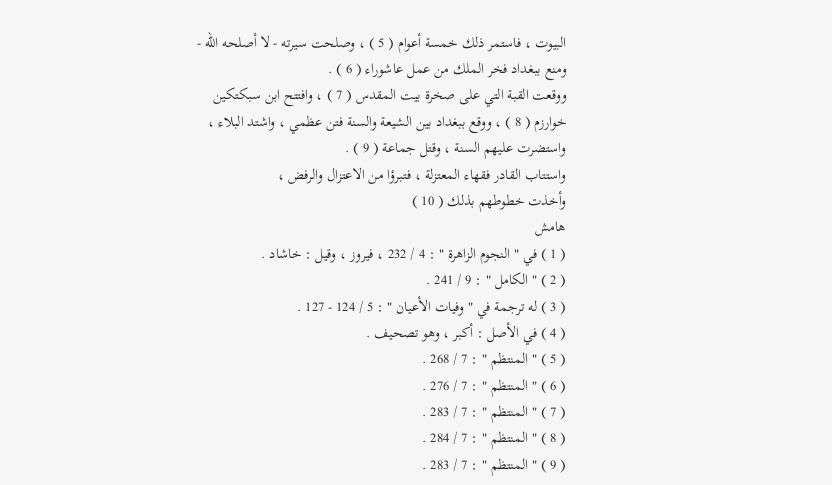البيوت ، فاستمر ذلك خمسة أعوام ( 5 ) ، وصلحت سيرته - لا أصلحه الله -
ومنع ببغداد فخر الملك من عمل عاشوراء ( 6 ) .
ووقعت القبة التي على صخرة بيت المقدس ( 7 ) ، وافتتح ابن سبكتكين
خوارزم ( 8 ) ، ووقع ببغداد بين الشيعة والسنة فتن عظمي ، واشتد البلاء ،
واستضرت عليهم السنة ، وقتل جماعة ( 9 ) .
واستتاب القادر فقهاء المعتزلة ، فتبرؤا من الاعتزال والرفض ،
وأخذت خطوطهم بذلك ( 10 )
هامش
( 1 ) في " النجوم الزاهرة " : 4 / 232 ، فيروز ، وقيل : خاشاد .
( 2 ) " الكامل " : 9 / 241 .
( 3 ) له ترجمة في " وفيات الأعيان " : 5 / 124 - 127 .
( 4 ) في الأصل : أكبر ، وهو تصحيف .
( 5 ) " المنتظم " : 7 / 268 .
( 6 ) " المنتظم " : 7 / 276 .
( 7 ) " المنتظم " : 7 / 283 .
( 8 ) " المنتظم " : 7 / 284 .
( 9 ) " المنتظم " : 7 / 283 .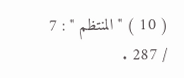( 10 ) " المنتظم " : 7 / 287 .